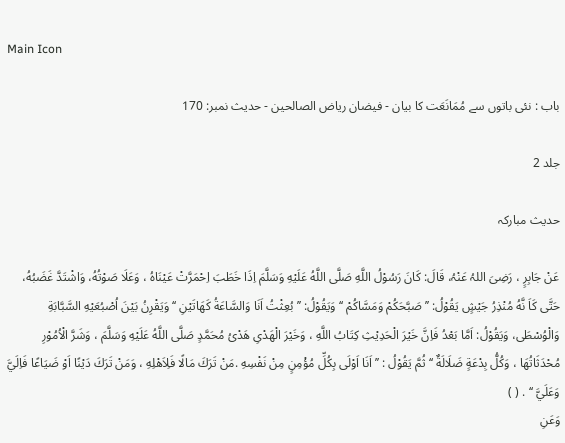Main Icon

باب : نئی باتوں سے مُمَانَعَت کا بیان - فیضان ریاض الصالحین - حدیث نمبر: 170

جلد 2

حدیث مبارکہ

عَنْ جَابِرٍ ، رَضِیَ اللہُ عَنْہُ، قَالَ: كَانَ رَسُوْلُ اللَّهِ صَلَّى اللَّهُ عَلَيْهِ وَسَلَّمَ اِذَا خَطَبَ اِحْمَرَّتْ عَيْنَاهُ ، وَعَلَا صَوْتُهُ، وَاشْتَدَّ غَضَبُهُ، حَتَّى كَاَ نَّهُ مُنْذِرُ جَيْشٍ يَقُوْلُ: ’’ صَبَّحَكُمْ وَمَسَّاكُمْ ‘‘ وَيَقُوْلُ: ’’ بُعِثْتُ اَنَا وَالسَّاعَةُ كَهَاتَيْنِ ‘‘ وَيَقْرِنُ بَيْنَ اُصْبُعَيْهِ السَّبَّابَةِ وَالْوُسْطَى، وَيَقُوْلُ: اَمَّا بَعْدُ فَاِنَّ خَيْرَ الْحَدِيْثِ كِتَابُ اللَّهِ ، وَخَيْرَ الْهَدْىِ هَدْىُ مُحَمَّدٍ صَلَّى اللَّهُ عَلَيْهِ وَسَلَّمَ ، وَشَرَّ الْاُمُوْرِ مُحْدَثَاتُهَا ، وَكُلُّ بِدْعَةٍ ضَلَالَةٌ ‘‘ ثُمَّ يَقُوْلُ : ’’ اَنَا اَوْلَى بِكُلِّ مُؤْمِنٍ مِنْ نَفْسِهِ .مَنْ تَرَكَ مَالًا فَلِاَهْلِهِ ، وَمَنْ تَرَكَ دَيْنًا اَوْ ضَيَاعًا فَاِلَيَّ وَعَلَيَّ ‘‘ . ( )
وَعَنِ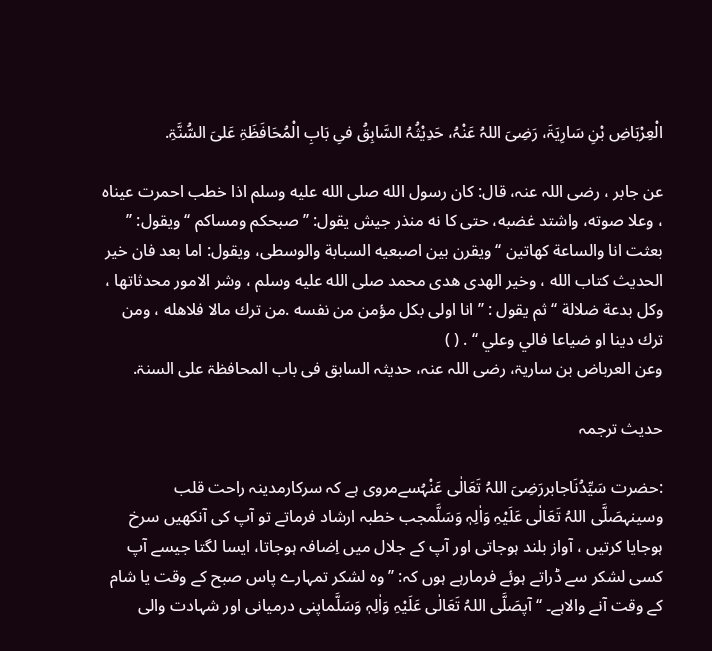الْعِرْبَاضِ بْنِ سَارِیَۃَ، رَضِیَ اللہُ عَنْہُ، حَدِیْثُہُ السَّابِقُ فیِ بَابِ الْمُحَافَظَۃِ عَلیَ السُّنَّۃِ.

عن جابر ، رضی اللہ عنہ، قال: كان رسول الله صلى الله عليه وسلم اذا خطب احمرت عيناه ، وعلا صوته، واشتد غضبه، حتى كا نه منذر جيش يقول: ’’ صبحكم ومساكم ‘‘ ويقول: ’’ بعثت انا والساعة كهاتين ‘‘ ويقرن بين اصبعيه السبابة والوسطى، ويقول: اما بعد فان خير الحديث كتاب الله ، وخير الهدى هدى محمد صلى الله عليه وسلم ، وشر الامور محدثاتها ، وكل بدعة ضلالة ‘‘ ثم يقول : ’’ انا اولى بكل مؤمن من نفسه .من ترك مالا فلاهله ، ومن ترك دينا او ضياعا فالي وعلي ‘‘ . ( )
وعن العرباض بن ساریۃ، رضی اللہ عنہ، حدیثہ السابق فی باب المحافظۃ علی السنۃ.

حدیث ترجمہ

:حضرت سَیِّدُنَاجابررَضِیَ اللہُ تَعَالٰی عَنْہُسےمروی ہے کہ سرکارمدینہ راحت قلب وسینہصَلَّی اللہُ تَعَالٰی عَلَیْہِ وَاٰلِہٖ وَسَلَّمجب خطبہ ارشاد فرماتے تو آپ کی آنکھیں سرخ ہوجایا کرتیں ، آواز بلند ہوجاتی اور آپ کے جلال میں اِضافہ ہوجاتا، ایسا لگتا جیسے آپ کسی لشکر سے ڈراتے ہوئے فرمارہے ہوں کہ: ’’ وہ لشکر تمہارے پاس صبح کے وقت یا شام کے وقت آنے والاہے۔ ‘‘ آپصَلَّی اللہُ تَعَالٰی عَلَیْہِ وَاٰلِہٖ وَسَلَّماپنی درمیانی اور شہادت والی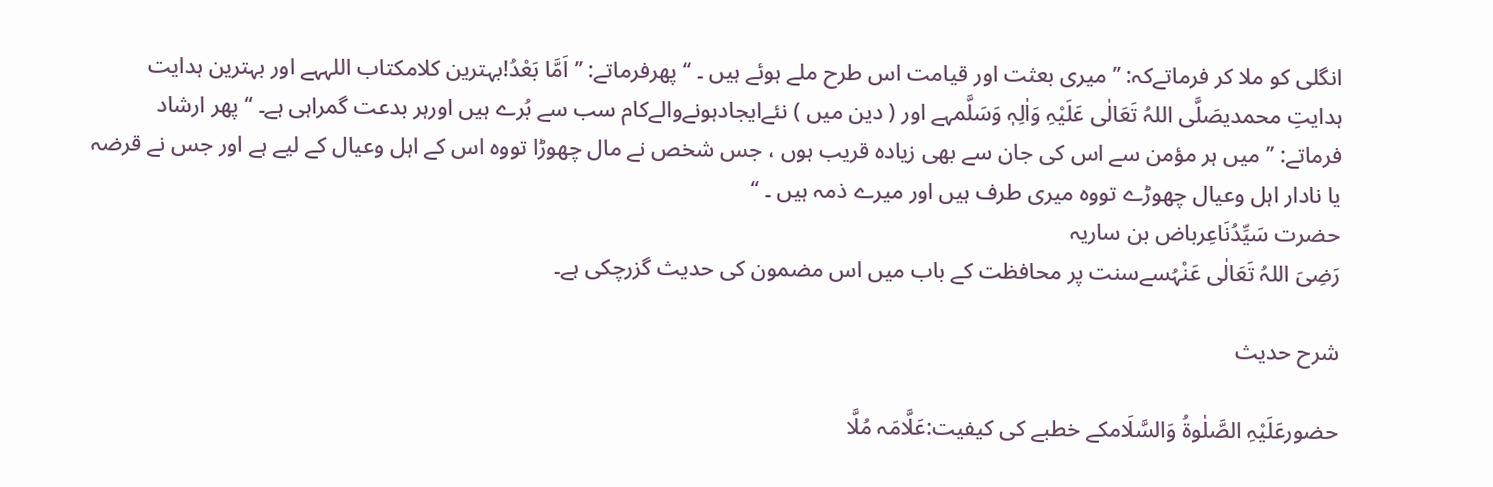انگلی کو ملا کر فرماتےکہ: ’’ میری بعثت اور قیامت اس طرح ملے ہوئے ہیں ۔ ‘‘ پھرفرماتے: ’’اَمَّا بَعْدُ!بہترین کلامکتاب اللہہے اور بہترین ہدایت ہدایتِ محمدیصَلَّی اللہُ تَعَالٰی عَلَیْہِ وَاٰلِہٖ وَسَلَّمہے اور ( دین میں ) نئےایجادہونےوالےکام سب سے بُرے ہیں اورہر بدعت گمراہی ہے۔ ‘‘ پھر ارشاد فرماتے: ’’ میں ہر مؤمن سے اس کی جان سے بھی زیادہ قریب ہوں ، جس شخص نے مال چھوڑا تووہ اس کے اہل وعیال کے لیے ہے اور جس نے قرضہ یا نادار اہل وعیال چھوڑے تووہ میری طرف ہیں اور میرے ذمہ ہیں ۔ ‘‘
حضرت سَیِّدُنَاعِرباض بن ساریہ
رَضِیَ اللہُ تَعَالٰی عَنْہُسےسنت پر محافظت کے باب میں اس مضمون کی حدیث گزرچکی ہے۔

شرح حدیث

حضورعَلَیْہِ الصَّلٰوۃُ وَالسَّلَامکے خطبے کی کیفیت:عَلَّامَہ مُلَّا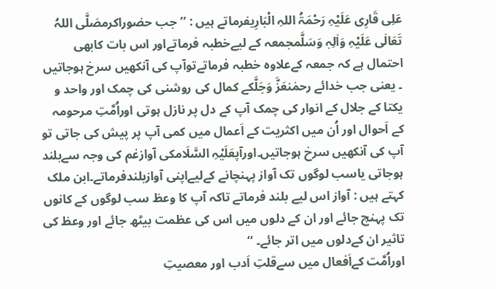عَلِی قَارِی عَلَیْہِ رَحْمَۃُ اللہِ الْبَارِیفرماتے ہیں : ’’ جب حضوراکرمصَلَّی اللہُ تَعَالٰی عَلَیْہِ وَاٰلِہٖ وَسَلَّمجمعہ کے لیےخطبہ فرماتےاور اس بات کابھی احتمال ہے کہ جمعہ کےعلاوہ خطبہ فرماتےتوآپ کی آنکھیں سرخ ہوجاتیں ۔ یعنی جب خدائے رحمٰنعَزَّ وَجَلَّکے کمال کی روشنی کی چمک اور واحد و یکتا کے جلال کے انوار کی چمک آپ کے دل پر نازل ہوتی اوراُمَّتِ مرحومہ کے اَحوال اور اُن میں اکثریت کے اَعمال میں کمی آپ پر پیش کی جاتی تو آپ کی آنکھیں سرخ ہوجاتیں۔اورآپعَلَیْہِ السَّلَامکی آوازغم کی وجہ سےبلند ہوجاتی یاسب لوگوں تک آواز پہنچانے کےلیےاپنی آوازبلندفرماتے۔ابن ملک کہتے ہیں : آواز اس لیے بلند فرماتے تاکہ آپ کا وعظ سب لوگوں کے کانوں تک پہنچ جائے اور ان کے دلوں میں اس کی عظمت بیٹھ جائے اور وعظ کی
تاثیر ان کےدلوں میں اتر جائے۔ ‘‘
اوراُمَّت کےاَفعال میں سےقلتِ اَدب اور معصیتِ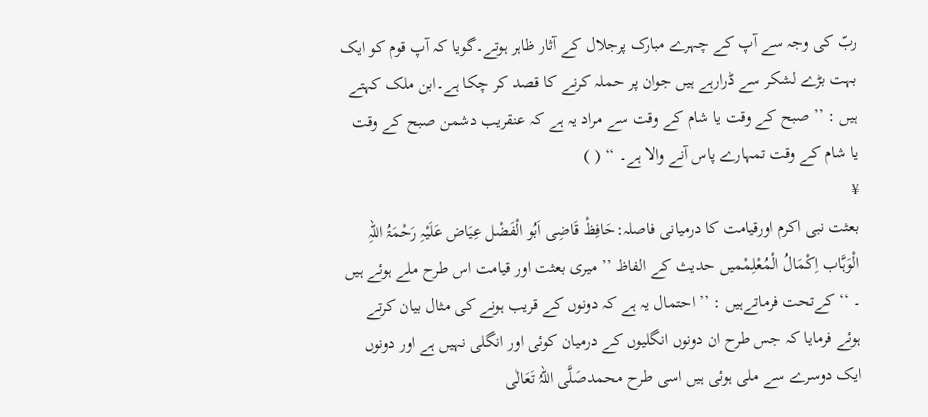ربّ کی وجہ سے آپ کے چہرے مبارک پرجلال کے آثار ظاہر ہوتے۔گویا کہ آپ قوم کو ایک بہت بڑے لشکر سے ڈرارہے ہیں جوان پر حملہ کرنے کا قصد کر چکا ہے۔ابن ملک کہتے ہیں : ’’ صبح کے وقت یا شام کے وقت سے مراد یہ ہے کہ عنقریب دشمن صبح کے وقت یا شام کے وقت تمہارے پاس آنے والا ہے۔ ‘‘ ( )
¥
بعثت نبی اکرم اورقیامت کا درمیانی فاصلہ:حَافِظْ قَاضِی اَبُو الْفَضْل عِیَاض عَلَیْہِ رَحْمَۃُ اللہِ الْوَہَّاب اِکْمَالُ الْمُعْلِمْمیں حدیث کے الفاظ ’’ میری بعثت اور قیامت اس طرح ملے ہوئے ہیں ۔ ‘‘ کےتحت فرماتےہیں : ’’ احتمال یہ ہے کہ دونوں کے قریب ہونے کی مثال بیان کرتے ہوئے فرمایا کہ جس طرح ان دونوں انگلیوں کے درمیان کوئی اور انگلی نہیں ہے اور دونوں ایک دوسرے سے ملی ہوئی ہیں اسی طرح محمدصَلَّی اللہُ تَعَالٰی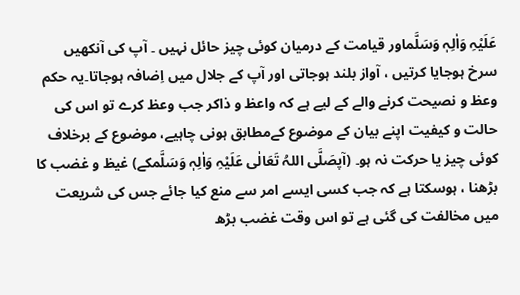عَلَیْہِ وَاٰلِہٖ وَسَلَّماور قیامت کے درمیان کوئی چیز حائل نہیں ۔ آپ کی آنکھیں سرخ ہوجایا کرتیں ، آواز بلند ہوجاتی اور آپ کے جلال میں اِضافہ ہوجاتا۔یہ حکم وعظ و نصیحت کرنے والے کے لیے ہے کہ واعظ و ذاکر جب وعظ کرے تو اس کی حالت و کیفیت اپنے بیان کے موضوع کےمطابق ہونی چاہیے، موضوع کے برخلاف کوئی چیز یا حرکت نہ ہو۔ (آپصَلَّی اللہُ تَعَالٰی عَلَیْہِ وَاٰلِہٖ وَسَلَّمکے) غیظ و غضب کا بڑھنا ، ہوسکتا ہے کہ جب کسی ایسے امر سے منع کیا جائے جس کی شریعت میں مخالفت کی گئی ہے تو اس وقت غضب بڑھ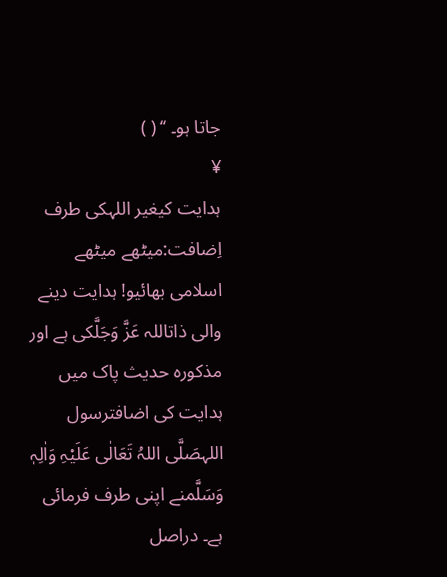جاتا ہو۔ ‘‘ ( )
¥
ہدایت کیغیر اللہکی طرف اِضافت:میٹھے میٹھے اسلامی بھائیو! ہدایت دینے والی ذاتاللہ عَزَّ وَجَلَّکی ہے اور مذکورہ حدیث پاک میں ہدایت کی اضافترسول اللہصَلَّی اللہُ تَعَالٰی عَلَیْہِ وَاٰلِہٖ وَسَلَّمنے اپنی طرف فرمائی ہے۔ دراصل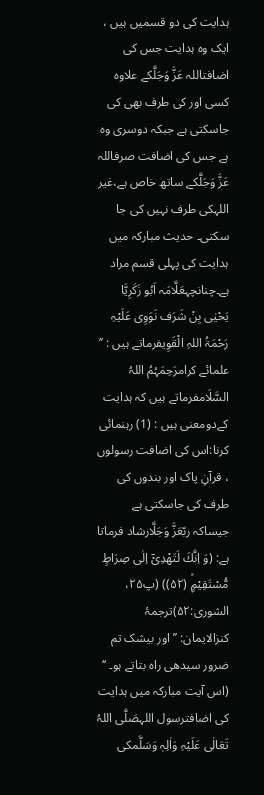ہدایت کی دو قسمیں ہیں ، ایک وہ ہدایت جس کی اضافتاللہ عَزَّ وَجَلَّکے علاوہ کسی اور کی طرف بھی کی جاسکتی ہے جبکہ دوسری وہ ہے جس کی اضافت صرفاللہ عَزَّ وَجَلَّکے ساتھ خاص ہے،غیر اللہکی طرف نہیں کی جا سکتی۔ حدیث مبارکہ میں ہدایت کی پہلی قسم مراد ہے۔چنانچہعَلَّامَہ اَبُو زَکَرِیَّا یَحْیٰی بِنْ شَرَف نَوَوِی عَلَیْہِ رَحْمَۃُ اللہِ الْقَوِیفرماتے ہیں : ’’ علمائے کرامرَحِمَہُمُ اللہُ السَّلَامفرماتے ہیں کہ ہدایت کےدومعنی ہیں : (1) رہنمائی کرنا:اس کی اضافت رسولوں ، قرآنِ پاک اور بندوں کی طرف کی جاسکتی ہے جیساکہ ربّعَزَّ وَجَلَّارشاد فرماتا ہے: (وَ اِنَّكَ لَتَهْدِیْۤ اِلٰى صِرَاطٍ مُّسْتَقِیْمٍۙ (۵۲)) (پ۲۵، الشوری:۵۲)ترجمۂ کنزالایمان: ’’ اور بیشک تم ضرور سیدھی راہ بتاتے ہو۔ ‘‘ (اس آیت مبارکہ میں ہدایت کی اضافترسول اللہصَلَّی اللہُ تَعَالٰی عَلَیْہِ وَاٰلِہٖ وَسَلَّمکی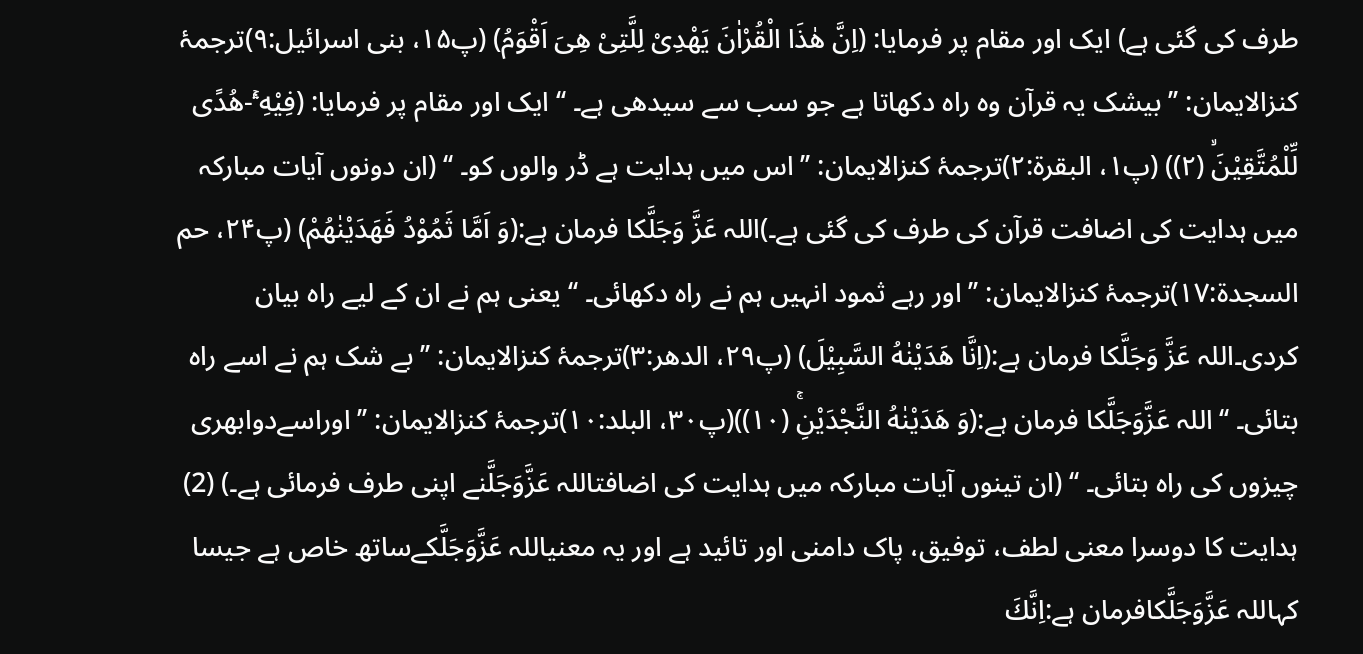طرف کی گئی ہے) ایک اور مقام پر فرمایا: (اِنَّ هٰذَا الْقُرْاٰنَ یَهْدِیْ لِلَّتِیْ هِیَ اَقْوَمُ) (پ۱۵، بنی اسرائیل:۹)ترجمۂ کنزالایمان: ’’ بیشک یہ قرآن وہ راہ دکھاتا ہے جو سب سے سیدھی ہے۔ ‘‘ ایک اور مقام پر فرمایا: (فِیْهِ ۚۛ-هُدًى لِّلْمُتَّقِیْنَۙ (۲)) (پ۱، البقرۃ:۲)ترجمۂ کنزالایمان: ’’ اس میں ہدایت ہے ڈر والوں کو۔ ‘‘ (ان دونوں آیات مبارکہ میں ہدایت کی اضافت قرآن کی طرف کی گئی ہے۔)اللہ عَزَّ وَجَلَّکا فرمان ہے:(وَ اَمَّا ثَمُوْدُ فَهَدَیْنٰهُمْ) (پ۲۴، حم السجدۃ:۱۷)ترجمۂ کنزالایمان: ’’ اور رہے ثمود انہیں ہم نے راہ دکھائی۔ ‘‘ یعنی ہم نے ان کے لیے راہ بیان کردی۔اللہ عَزَّ وَجَلَّکا فرمان ہے:(اِنَّا هَدَیْنٰهُ السَّبِیْلَ) (پ۲۹، الدھر:۳)ترجمۂ کنزالایمان: ’’ بے شک ہم نے اسے راہ بتائی۔ ‘‘اللہ عَزَّوَجَلَّکا فرمان ہے:(وَ هَدَیْنٰهُ النَّجْدَیْنِۚ (۱۰))(پ۳۰، البلد:۱۰)ترجمۂ کنزالایمان: ’’ اوراسےدوابھری چیزوں کی راہ بتائی۔ ‘‘ (ان تینوں آیات مبارکہ میں ہدایت کی اضافتاللہ عَزَّوَجَلَّنے اپنی طرف فرمائی ہے۔) (2) ہدایت کا دوسرا معنی لطف، توفیق، پاک دامنی اور تائید ہے اور یہ معنیاللہ عَزَّوَجَلَّکےساتھ خاص ہے جیسا کہاللہ عَزَّوَجَلَّکافرمان ہے:اِنَّكَ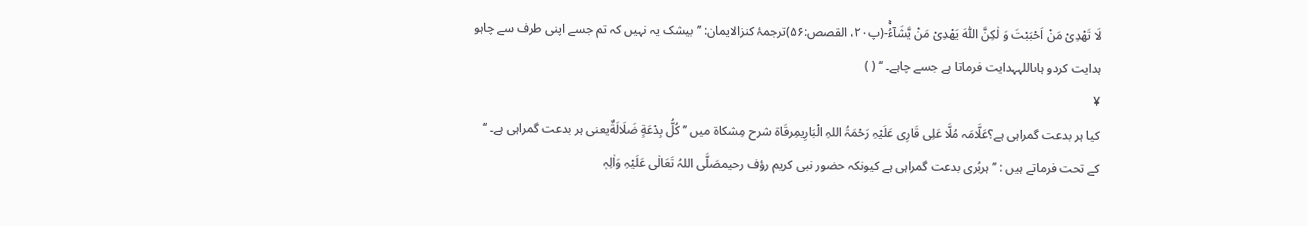لَا تَهْدِیْ مَنْ اَحْبَبْتَ وَ لٰكِنَّ اللّٰهَ یَهْدِیْ مَنْ یَّشَآءُۚ-(پ۲۰، القصص:۵۶)ترجمۂ کنزالایمان: ’’ بیشک یہ نہیں کہ تم جسے اپنی طرف سے چاہو ہدایت کردو ہاںاللہہدایت فرماتا ہے جسے چاہے۔ ‘‘ ( )
¥
کیا ہر بدعت گمراہی ہے؟عَلَّامَہ مُلَّا عَلِی قَارِی عَلَیْہِ رَحْمَۃُ اللہِ الْبَارِیمِرقَاۃ شرح مِشکاۃ میں ’’كُلُّ بِدْعَةٍ ضَلَالَةٌیعنی ہر بدعت گمراہی ہے۔ ‘‘ کے تحت فرماتے ہیں : ’’ ہربُری بدعت گمراہی ہے کیونکہ حضور نبی کریم رؤف رحیمصَلَّی اللہُ تَعَالٰی عَلَیْہِ وَاٰلِہٖ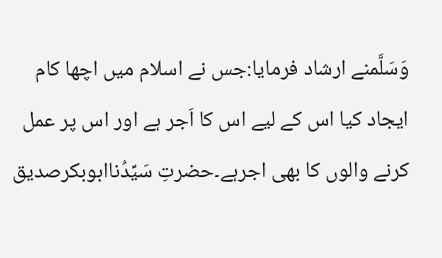وَسَلَّمنے ارشاد فرمایا:جس نے اسلام میں اچھا کام ایجاد کیا اس کے لیے اس کا اَجر ہے اور اس پر عمل کرنے والوں کا بھی اجرہے۔حضرتِ سَیِّدُناابوبکرصدیق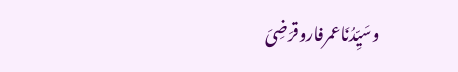وسَیِّدُنَاعمرفاروقرَضِیَ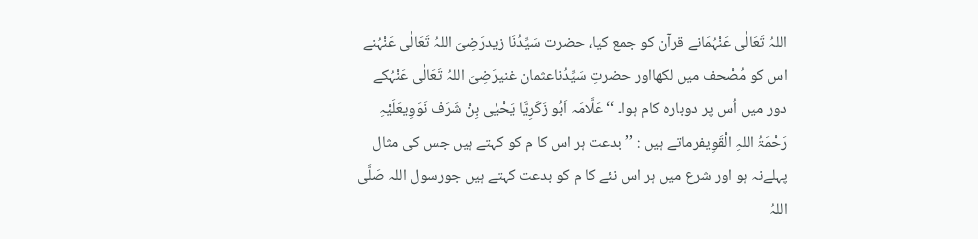اللہُ تَعَالٰی عَنْہُمَانے قرآن کو جمع کیا، حضرت سَیِّدُنَا زیدرَضِیَ اللہُ تَعَالٰی عَنْہُنے اس کو مُصْحف میں لکھااور حضرتِ سَیِّدُناعثمان غنیرَضِیَ اللہُ تَعَالٰی عَنْہُکے دور میں اُس پر دوبارہ کام ہوا۔ ‘‘عَلَّامَہ اَبُو زَکَرِیَّا یَحْیٰی بِنْ شَرَف نَوَوِیعَلَیْہِ رَحْمَۃُ اللہِ الْقَوِیفرماتے ہیں : ’’ بدعت ہر اس کا م کو کہتے ہیں جس کی مثال پہلےنہ ہو اور شرع میں ہر اس نئے کا م کو بدعت کہتے ہیں جورسول اللہ صَلَّی اللہُ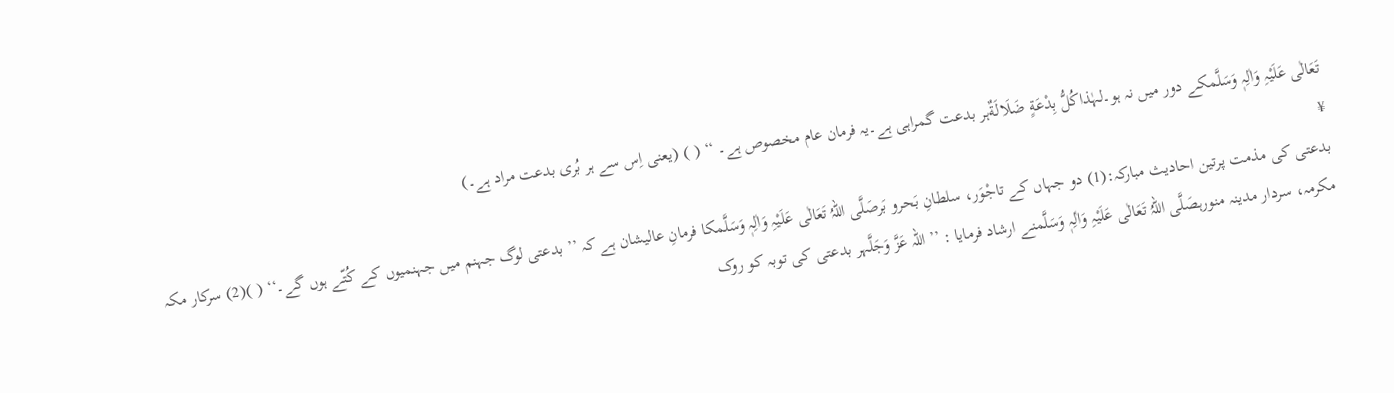تَعَالٰی عَلَیْہِ وَاٰلِہٖ وَسَلَّمکے دور میں نہ ہو۔لہٰذاكُلُّ بِدْعَةٍ ضَلَالَةٌہر بدعت گمراہی ہے۔یہ فرمان عام مخصوص ہے۔ ‘‘ ( ) (یعنی اِس سے ہر بُری بدعت مراد ہے۔)
¥
بدعتی کی مذمت پرتین احادیث مبارکہ:(1) دو جہاں کے تاجْوَر، سلطانِ بَحرو بَرصَلَّی اللہُ تَعَالٰی عَلَیْہِ وَاٰلِہٖ وَسَلَّمکا فرمانِ عالیشان ہے کہ ’’ بدعتی لوگ جہنم میں جہنمیوں کے کُتّے ہوں گے۔‘‘ ( )(2) سرکار مکہ مکرمہ، سردار مدینہ منورہصَلَّی اللہُ تَعَالٰی عَلَیْہِ وَاٰلِہٖ وَسَلَّمنے ارشاد فرمایا : ’’اللہ عَزَّ وَجَلَّہر بدعتی کی توبہ کو روک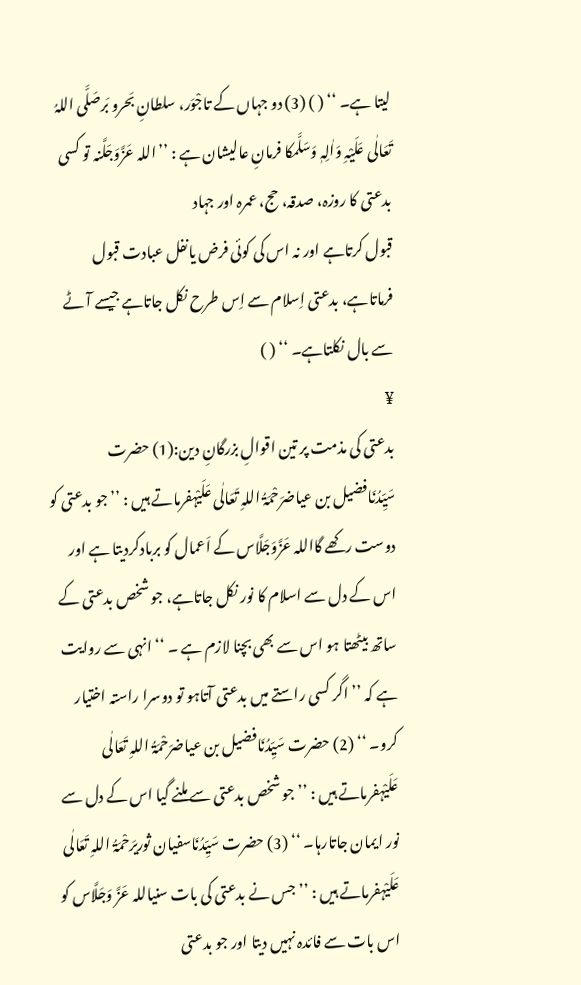لیتا ہے۔ ‘‘ ( ) (3) دو جہاں کے تاجْوَر، سلطانِ بَحرو بَرصَلَّی اللہُ تَعَالٰی عَلَیْہِ وَاٰلِہٖ وَسَلَّمکا فرمانِ عالیشان ہے : ’’اللہ عَزَّوَجَلَّنہ تو کسی بدعتی کا روزہ، صدقہ، حج، عمرہ اور جہاد
قبول کرتاہے اور نہ اس کی کوئی فرض یانفل عبادت قبول فرماتاہے، بدعتی اِسلام سے اِس طرح نکل جاتاہے جیسے آٹے سے بال نکلتاہے۔ ‘‘ ( )
¥
بدعتی کی مذمت پر تین اقوالِ بزرگانِ دین:(1) حضرت سَیِّدُنَافضیل بن عیاضرَحْمَۃُ اللہِ تَعَالٰی عَلَیْہفرماتے ہیں : ’’ جو بدعتی کو دوست رکھے گااللہ عَزَّوَجَلَّاس کے اَعمال کو بربادکردیتا ہے اور اس کے دل سے اسلام کا نور نکل جاتاہے، جو شخص بدعتی کے ساتھ بیٹھتا ہو اس سے بھی بچنا لازم ہے ۔ ‘‘ انہی سے روایت ہے کہ ’’ اگر کسی راستے میں بدعتی آتاہو تو دوسرا راستہ اختیار کرو۔ ‘‘ (2) حضرت سَیِّدُنَافضیل بن عیاضرَحْمَۃُ اللہِ تَعَالٰی عَلَیْہفرماتے ہیں : ’’ جو شخص بدعتی سے ملنے گیا اس کے دل سے نور ایمان جاتارہا۔ ‘‘ (3) حضرت سَیِّدُنَاسفیان ثوریرَحْمَۃُ اللہِ تَعَالٰی عَلَیْہفرماتے ہیں : ’’ جس نے بدعتی کی بات سنیاللہ عَزَّ وَجَلَّاس کو اس بات سے فائدہ نہیں دیتا اور جو بدعتی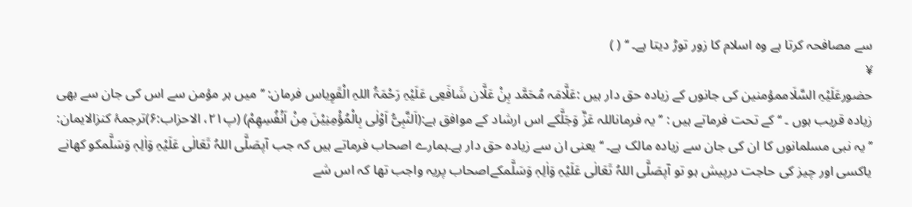سے مصافحہ کرتا ہے وہ اسلام کا زور توڑ دیتا ہے۔ ‘‘ ( )
¥
حضورعَلَیْہِ السَّلَاممؤمنین کی جانوں کے زیادہ حق دار ہیں :عَلَّامَہ مُحَمَّد بِنْ عَلَّان شَافَعِی عَلَیْہِ رَحْمَۃُ اللہِ الْقَوِیاس فرمان: ’’ میں ہر مؤمن سے اس کی جان سے بھی زیادہ قریب ہوں ۔ ‘‘ کے تحت فرماتے ہیں : ’’ یہ فرماناللہ عَزَّ وَجَلَّکے اس ارشاد کے موافق ہے:(اَلنَّبِیُّ اَوْلٰى بِالْمُؤْمِنِیْنَ مِنْ اَنْفُسِهِمْ) (پ۲۱، الاحزاب:۶)ترجمۂ کنزالایمان: ’’ یہ نبی مسلمانوں کا ان کی جان سے زیادہ مالک ہے۔ ‘‘ یعنی ان سے زیادہ حق دار ہے۔ہمارے اصحاب فرماتے ہیں کہ جب آپصَلَّی اللہُ تَعَالٰی عَلَیْہِ وَاٰلِہٖ وَسَلَّمکو کھانے یاکسی اور چیز کی حاجت درپیش ہو تو آپصَلَّی اللہُ تَعَالٰی عَلَیْہِ وَاٰلِہٖ وَسَلَّمکےاصحاب پریہ واجب تھا کہ اس شے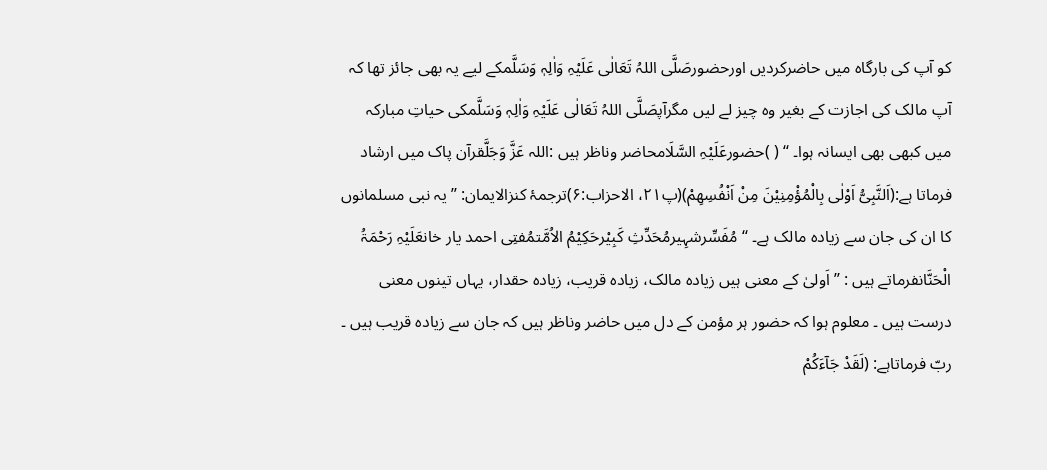کو آپ کی بارگاہ میں حاضرکردیں اورحضورصَلَّی اللہُ تَعَالٰی عَلَیْہِ وَاٰلِہٖ وَسَلَّمکے لیے یہ بھی جائز تھا کہ آپ مالک کی اجازت کے بغیر وہ چیز لے لیں مگرآپصَلَّی اللہُ تَعَالٰی عَلَیْہِ وَاٰلِہٖ وَسَلَّمکی حیاتِ مبارکہ میں کبھی بھی ایسانہ ہوا۔ ‘‘ ( )حضورعَلَیْہِ السَّلَامحاضر وناظر ہیں :اللہ عَزَّ وَجَلَّقرآن پاک میں ارشاد فرماتا ہے:(اَلنَّبِیُّ اَوْلٰى بِالْمُؤْمِنِیْنَ مِنْ اَنْفُسِهِمْ)(پ۲۱، الاحزاب:۶)ترجمۂ کنزالایمان: ’’ یہ نبی مسلمانوں کا ان کی جان سے زیادہ مالک ہے۔ ‘‘مُفَسِّرشہِیرمُحَدِّثِ کَبِیْرحَکِیْمُ الاُمَّتمُفتِی احمد یار خانعَلَیْہِ رَحْمَۃُ الْحَنَّانفرماتے ہیں : ’’ اَولیٰ کے معنی ہیں زیادہ مالک، زیادہ قریب، زیادہ حقدار، یہاں تینوں معنی درست ہیں ۔ معلوم ہوا کہ حضور ہر مؤمن کے دل میں حاضر وناظر ہیں کہ جان سے زیادہ قریب ہیں ۔ ربّ فرماتاہے: (لَقَدْ جَآءَكُمْ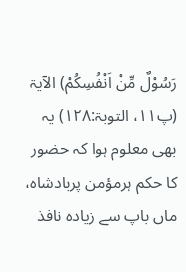رَسُوْلٌ مِّنْ اَنْفُسِكُمْ) الآیۃ (پ۱۱، التوبۃ:۱۲۸) یہ بھی معلوم ہوا کہ حضور کا حکم ہرمؤمن پربادشاہ، ماں باپ سے زیادہ نافذ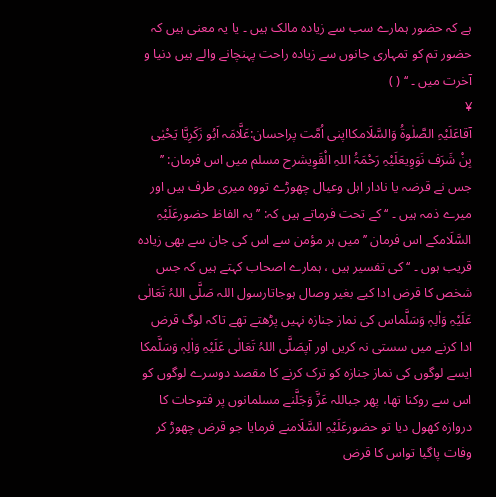ہے کہ حضور ہمارے سب سے زیادہ مالک ہیں ۔ یا یہ معنی ہیں کہ حضور تم کو تمہاری جانوں سے زیادہ راحت پہنچانے والے ہیں دنیا و آخرت میں ۔ ‘‘ ( )
¥
آقاعَلَیْہِ الصَّلٰوۃُ وَالسَّلَامکااپنی اُمَّت پراحسان:عَلَّامَہ اَبُو زَکَرِیَّا یَحْیٰی بِنْ شَرَف نَوَوِیعَلَیْہِ رَحْمَۃُ اللہِ الْقَوِیشرح مسلم میں اس فرمان: ’’ جس نے قرضہ یا نادار اہل وعیال چھوڑے تووہ میری طرف ہیں اور میرے ذمہ ہیں ۔ ‘‘ کے تحت فرماتے ہیں کہ: ’’ یہ الفاظ حضورعَلَیْہِ السَّلَامکے اس فرمان ’’ میں ہر مؤمن سے اس کی جان سے بھی زیادہ قریب ہوں ۔ ‘‘ کی تفسیر ہیں ، ہمارے اصحاب کہتے ہیں کہ جس شخص کا قرض ادا کیے بغیر وصال ہوجاتارسول اللہ صَلَّی اللہُ تَعَالٰی عَلَیْہِ وَاٰلِہٖ وَسَلَّماس کی نماز جنازہ نہیں پڑھتے تھے تاکہ لوگ قرض ادا کرنے میں سستی نہ کریں اور آپصَلَّی اللہُ تَعَالٰی عَلَیْہِ وَاٰلِہٖ وَسَلَّمکا ایسے لوگوں کی نماز جنازہ کو ترک کرنے کا مقصد دوسرے لوگوں کو اس سے روکنا تھا، پھر جباللہ عَزَّ وَجَلَّنے مسلمانوں پر فتوحات کا دروازہ کھول دیا تو حضورعَلَیْہِ السَّلَامنے فرمایا جو قرض چھوڑ کر وفات پاگیا تواس کا قرض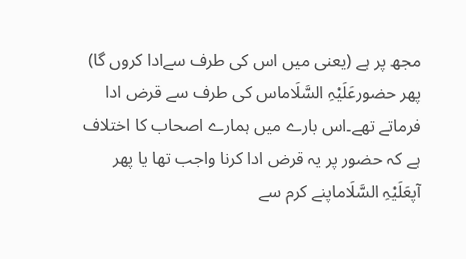مجھ پر ہے (یعنی میں اس کی طرف سےادا کروں گا) پھر حضورعَلَیْہِ السَّلَاماس کی طرف سے قرض ادا فرماتے تھے۔اس بارے میں ہمارے اصحاب کا اختلاف ہے کہ حضور پر یہ قرض ادا کرنا واجب تھا یا پھر آپعَلَیْہِ السَّلَاماپنے کرم سے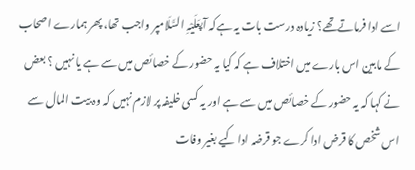اسے ادا فرماتےتھے؟ زیادہ درست بات یہ ہےکہ آپعَلَیْہِ السَّلَامپر واجب تھا، پھر ہمارے اصحاب کے مابین اس بارے میں اختلاف ہے کہ کیا یہ حضور کے خصائص میں سے ہے یا نہیں ؟ بعض نے کہا کہ یہ حضور کے خصائص میں سے ہے اور یہ کسی خلیفہ پر لازم نہیں کہ وہ بیت المال سے اس شخص کا قرض ادا کرے جو قرضہ ادا کیے بغیر وفات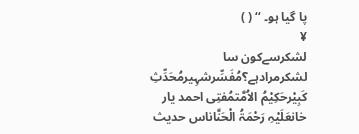پا گیا ہو۔ ‘‘ ( )
¥
لشکرسےکون سا لشکرمرادہے؟مُفَسِّرشہِیرمُحَدِّثِ کَبِیْرحَکِیْمُ الاُمَّتمُفتِی احمد یار خانعَلَیْہِ رَحْمَۃُ الْحَنَّاناس حدیث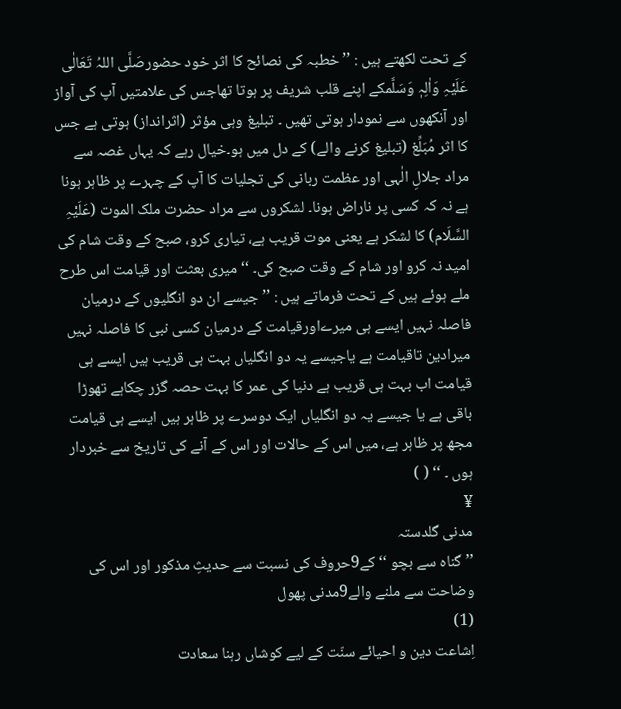کے تحت لکھتے ہیں : ’’ خطبہ کی نصائح کا اثر خود حضورصَلَّی اللہُ تَعَالٰی عَلَیْہِ وَاٰلِہٖ وَسَلَّمکے اپنے قلب شریف پر ہوتا تھاجس کی علامتیں آپ کی آواز اور آنکھوں سے نمودار ہوتی تھیں ۔ تبلیغ وہی مؤثر (اثرانداز) ہوتی ہے جس کا اثر مُبَلِّغ (تبلیغ کرنے والے) کے دل میں ہو۔خیال رہے کہ یہاں غصہ سے مراد جلالِ الٰہی اور عظمت ربانی کی تجلیات کا آپ کے چہرے پر ظاہر ہونا ہے نہ کہ کسی پر ناراض ہونا۔ لشکروں سے مراد حضرت ملک الموت (عَلَیْہِ السَّلَام) کا لشکر ہے یعنی موت قریب ہے، تیاری کرو، صبح کے وقت شام کی امید نہ کرو اور شام کے وقت صبح کی۔ ‘‘ میری بعثت اور قیامت اس طرح ملے ہوئے ہیں کے تحت فرماتے ہیں : ’’ جیسے ان دو انگلیوں کے درمیان فاصلہ نہیں ایسے ہی میرےاورقیامت کے درمیان کسی نبی کا فاصلہ نہیں میرادین تاقیامت ہے یاجیسے یہ دو انگلیاں بہت ہی قریب ہیں ایسے ہی قیامت اب بہت ہی قریب ہے دنیا کی عمر کا بہت حصہ گزر چکاہے تھوڑا باقی ہے یا جیسے یہ دو انگلیاں ایک دوسرے پر ظاہر ہیں ایسے ہی قیامت مجھ پر ظاہر ہے، میں اس کے حالات اور اس کے آنے کی تاریخ سے خبردار ہوں ۔ ‘‘ ( )
¥
مدنی گلدستہ
’’ گناہ سے بچو ‘‘ کے9حروف کی نسبت سے حدیثِ مذکور اور اس کی وضاحت سے ملنے والے9مدنی پھول
(1)
اِشاعت دین و احیائے سنّت کے لیے کوشاں رہنا سعادت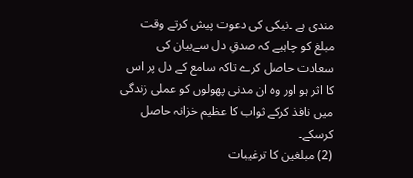مندی ہے ۔نیکی کی دعوت پیش کرتے وقت مبلغ کو چاہیے کہ صدقِ دل سےبیان کی سعادت حاصل کرے تاکہ سامع کے دل پر اس کا اثر ہو اور وہ ان مدنی پھولوں کو عملی زندگی میں نافذ کرکے ثواب کا عظیم خزانہ حاصل کرسکے۔
(2) مبلغین کا ترغیبات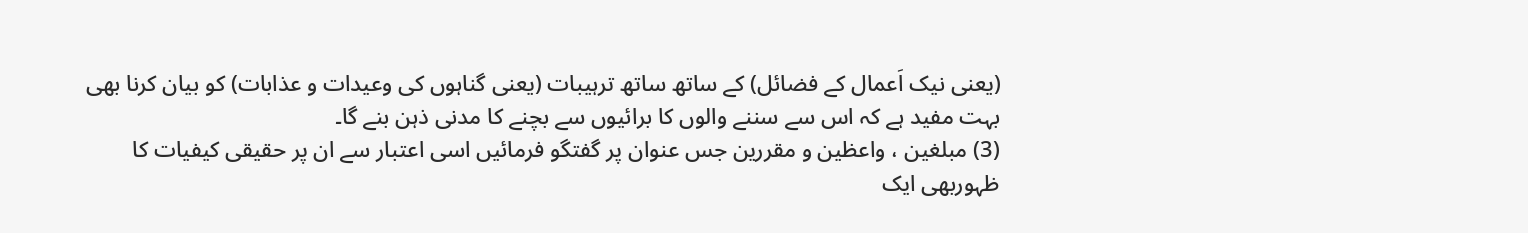(یعنی نیک اَعمال کے فضائل) کے ساتھ ساتھ ترہیبات (یعنی گناہوں کی وعیدات و عذابات) کو بیان کرنا بھی بہت مفید ہے کہ اس سے سننے والوں کا برائیوں سے بچنے کا مدنی ذہن بنے گا۔
(3) مبلغین ، واعظین و مقررین جس عنوان پر گفتگو فرمائیں اسی اعتبار سے ان پر حقیقی کیفیات کا ظہوربھی ایک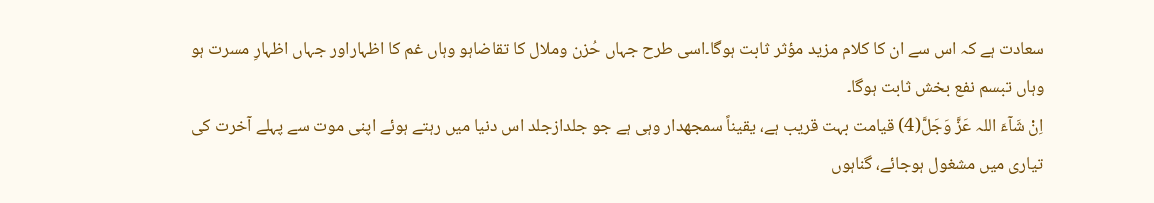سعادت ہے کہ اس سے ان کا کلام مزید مؤثر ثابت ہوگا۔اسی طرح جہاں حُزن وملال کا تقاضاہو وہاں غم کا اظہاراور جہاں اظہارِ مسرت ہو وہاں تبسم نفع بخش ثابت ہوگا۔
اِنْ شَآءَ اللہ عَزَّ وَجَلَّ(4) قیامت بہت قریب ہے، یقیناً سمجھدار وہی ہے جو جلدازجلد اس دنیا میں رہتے ہوئے اپنی موت سے پہلے آخرت کی تیاری میں مشغول ہوجائے، گناہوں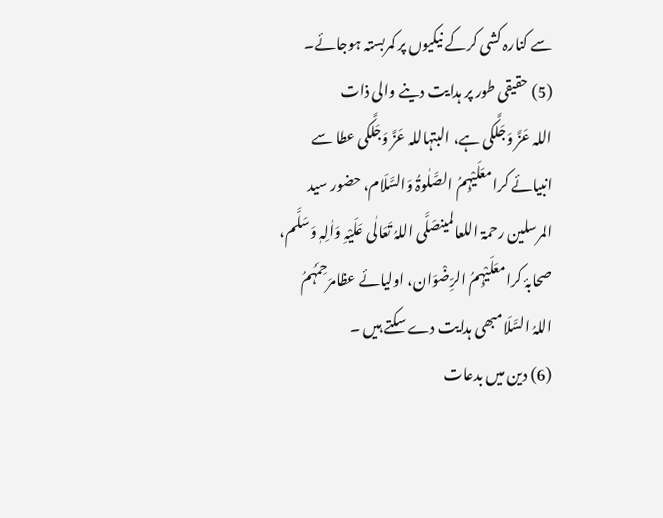سے کنارہ کشی کرکے نیکیوں پر کمربستہ ہوجائے۔
(5) حقیقی طور پر ہدایت دینے والی ذات
اللہ عَزَّ وَجَلَّکی ہے، البتہاللہ عَزَّ وَجَلَّکی عطا سے انبیائے کرامعَلَیْہِمُ الصَّلٰوۃُ وَالسَّلَام، حضور سید المرسلین رحمۃ اللعالمینصَلَّی اللہُ تَعَالٰی عَلَیْہِ وَاٰلِہٖ وَسَلَّم، صحابۂ کرامعَلَیْہِمُ الرِّضْوَان، اولیائے عظامرَحِمَہُمُ اللہُ السَّلَامبھی ہدایت دے سکتے ہیں ۔
(6) دین میں بدعات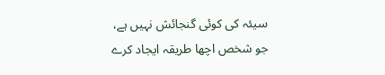سیئہ کی کوئی گنجائش نہیں ہے، جو شخص اچھا طریقہ ایجاد کرے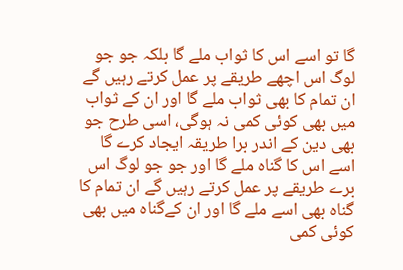گا تو اسے اس کا ثواب ملے گا بلکہ جو جو لوگ اس اچھے طریقے پر عمل کرتے رہیں گے ان تمام کا بھی ثواب ملے گا اور ان کے ثواب میں بھی کوئی کمی نہ ہوگی، اسی طرح جو بھی دین کے اندر برا طریقہ ایجاد کرے گا اسے اس کا گناہ ملے گا اور جو جو لوگ اس برے طریقے پر عمل کرتے رہیں گے ان تمام کا گناہ بھی اسے ملے گا اور ان کےگناہ میں بھی کوئی کمی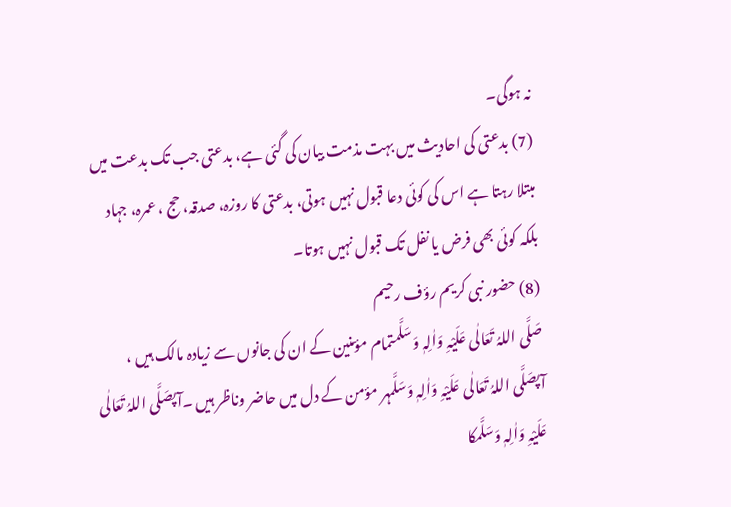نہ ہوگی۔
(7) بدعتی کی احادیث میں بہت مذمت بیان کی گئی ہے، بدعتی جب تک بدعت میں مبتلا رہتا ہے اس کی کوئی دعا قبول نہیں ہوتی، بدعتی کا روزہ، صدقہ، حج ، عمرہ، جہاد بلکہ کوئی بھی فرض یا نفل تک قبول نہیں ہوتا۔
(8) حضور نبی کریم رؤف رحیم
صَلَّی اللہُ تَعَالٰی عَلَیْہِ وَاٰلِہٖ وَسَلَّمتمام مؤمنین کے ان کی جانوں سے زیادہ مالک ہیں ، آپصَلَّی اللہُ تَعَالٰی عَلَیْہِ وَاٰلِہٖ وَسَلَّمہر مؤمن کے دل میں حاضر وناظر ہیں ۔آپصَلَّی اللہُ تَعَالٰی عَلَیْہِ وَاٰلِہٖ وَسَلَّمکا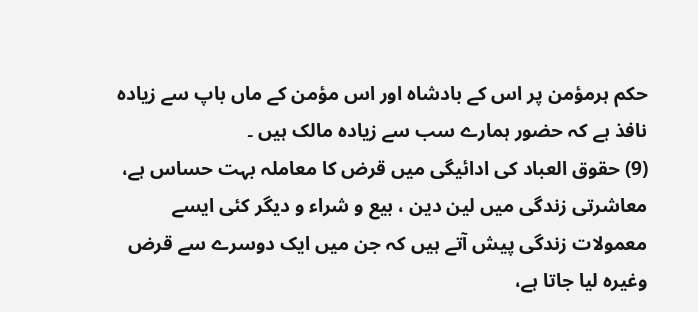حکم ہرمؤمن پر اس کے بادشاہ اور اس مؤمن کے ماں باپ سے زیادہ نافذ ہے کہ حضور ہمارے سب سے زیادہ مالک ہیں ۔
(9) حقوق العباد کی ادائیگی میں قرض کا معاملہ بہت حساس ہے، معاشرتی زندگی میں لین دین ، بیع و شراء و دیگر کئی ایسے معمولات زندگی پیش آتے ہیں کہ جن میں ایک دوسرے سے قرض وغیرہ لیا جاتا ہے،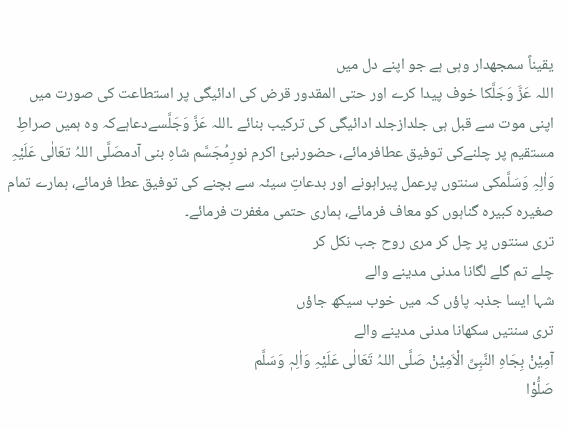یقیناً سمجھدار وہی ہے جو اپنے دل میں
اللہ عَزَّ وَجَلَّکا خوف پیدا کرے اور حتی المقدور قرض کی ادائیگی پر استطاعت کی صورت میں اپنی موت سے قبل ہی جلدازجلد ادائیگی کی ترکیب بنائے ۔اللہ عَزَّ وَجَلَّسےدعاہےکہ وہ ہمیں صراطِ مستقیم پر چلنےکی توفیق عطافرمائے، حضورنبیٔ اکرم نورِمُجَسَّم شاہِ بنی آدمصَلَّی اللہُ تعَالٰی عَلَیْہِ وَاٰلِہِ وَسَلَّمکی سنتوں پرعمل پیراہونے اور بدعاتِ سیئہ سے بچنے کی توفیق عطا فرمائے، ہمارے تمام صغیرہ کبیرہ گناہوں کو معاف فرمائے، ہماری حتمی مغفرت فرمائے۔
تری سنتوں پر چل کر مری روح جب نکل کر
چلے تم گلے لگانا مدنی مدینے والے
شہا ایسا جذبہ پاؤں کہ میں خوب سیکھ جاؤں
تری سنتیں سکھانا مدنی مدینے والے
آمِیْنْ بِجَاہِ النَّبِیِّ الْاَمِیْنْ صَلَّی اللہُ تَعَالٰی عَلَیْہِ وَاٰلِہٖ وَسَلَّم
صَلُّوْا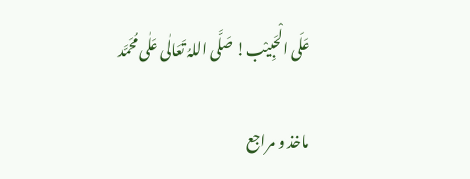عَلَی الْحَبِیْب! صَلَّی اللہُ تَعَالٰی عَلٰی مُحَمَّد

ماخذ و مراجع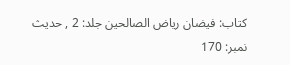کتاب: فیضان ریاض الصالحین جلد: 2 , حدیث نمبر: 170